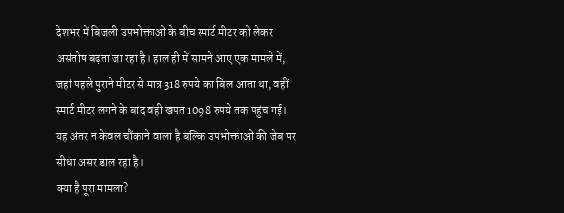देशभर में बिजली उपभोक्ताओं के बीच स्मार्ट मीटर को लेकर असंतोष बढ़ता जा रहा है। हाल ही में सामने आए एक मामले में, जहां पहले पुराने मीटर से मात्र 318 रुपये का बिल आता था, वहीं स्मार्ट मीटर लगने के बाद वही खपत 1098 रुपये तक पहुंच गई। यह अंतर न केवल चौंकाने वाला है बल्कि उपभोक्ताओं की जेब पर सीधा असर डाल रहा है।
क्या है पूरा मामला?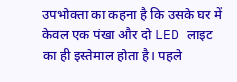उपभोक्ता का कहना है कि उसके घर में केवल एक पंखा और दो LED लाइट का ही इस्तेमाल होता है। पहले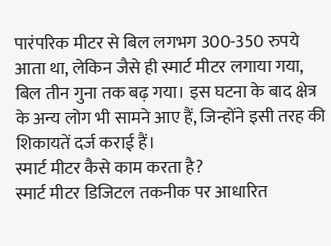पारंपरिक मीटर से बिल लगभग 300-350 रुपये आता था, लेकिन जैसे ही स्मार्ट मीटर लगाया गया, बिल तीन गुना तक बढ़ गया। इस घटना के बाद क्षेत्र के अन्य लोग भी सामने आए हैं, जिन्होंने इसी तरह की शिकायतें दर्ज कराई हैं।
स्मार्ट मीटर कैसे काम करता है?
स्मार्ट मीटर डिजिटल तकनीक पर आधारित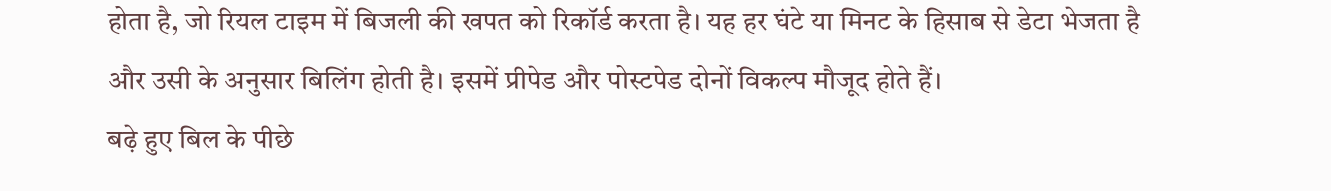होता है, जो रियल टाइम में बिजली की खपत को रिकॉर्ड करता है। यह हर घंटे या मिनट के हिसाब से डेटा भेजता है और उसी के अनुसार बिलिंग होती है। इसमें प्रीपेड और पोस्टपेड दोनों विकल्प मौजूद होते हैं।
बढ़े हुए बिल के पीछे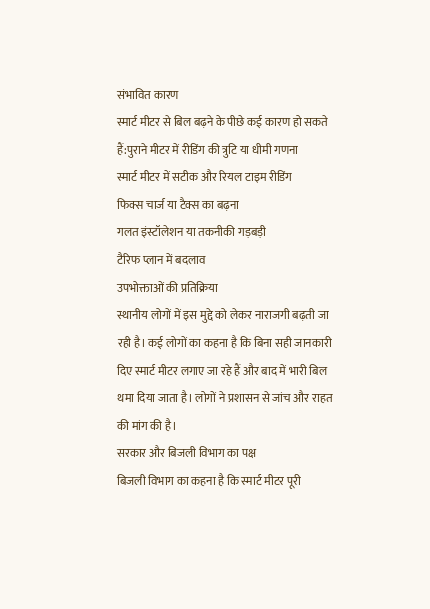संभावित कारण
स्मार्ट मीटर से बिल बढ़ने के पीछे कई कारण हो सकते हैं:पुराने मीटर में रीडिंग की त्रुटि या धीमी गणना
स्मार्ट मीटर में सटीक और रियल टाइम रीडिंग
फिक्स चार्ज या टैक्स का बढ़ना
गलत इंस्टॉलेशन या तकनीकी गड़बड़ी
टैरिफ प्लान में बदलाव
उपभोक्ताओं की प्रतिक्रिया
स्थानीय लोगों में इस मुद्दे को लेकर नाराजगी बढ़ती जा रही है। कई लोगों का कहना है कि बिना सही जानकारी दिए स्मार्ट मीटर लगाए जा रहे हैं और बाद में भारी बिल थमा दिया जाता है। लोगों ने प्रशासन से जांच और राहत की मांग की है।
सरकार और बिजली विभाग का पक्ष
बिजली विभाग का कहना है कि स्मार्ट मीटर पूरी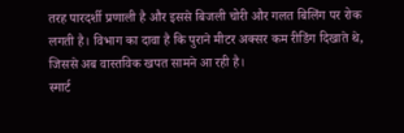तरह पारदर्शी प्रणाली है और इससे बिजली चोरी और गलत बिलिंग पर रोक लगती है। विभाग का दावा है कि पुराने मीटर अक्सर कम रीडिंग दिखाते थे, जिससे अब वास्तविक खपत सामने आ रही है।
स्मार्ट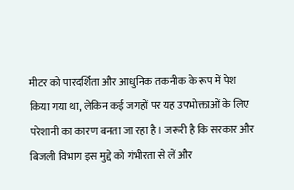मीटर को पारदर्शिता और आधुनिक तकनीक के रूप में पेश किया गया था, लेकिन कई जगहों पर यह उपभोक्ताओं के लिए परेशानी का कारण बनता जा रहा है। जरूरी है कि सरकार और बिजली विभाग इस मुद्दे को गंभीरता से लें और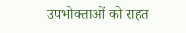उपभोक्ताओं को राहत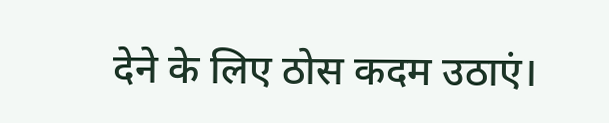देने के लिए ठोस कदम उठाएं।